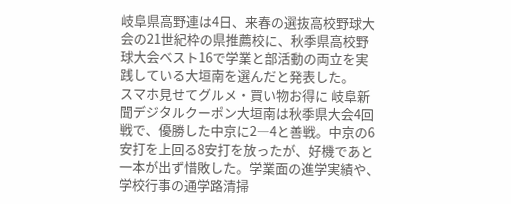岐阜県高野連は4日、来春の選抜高校野球大会の21世紀枠の県推薦校に、秋季県高校野球大会ベスト16で学業と部活動の両立を実践している大垣南を選んだと発表した。
スマホ見せてグルメ・買い物お得に 岐阜新聞デジタルクーポン大垣南は秋季県大会4回戦で、優勝した中京に2―4と善戦。中京の6安打を上回る8安打を放ったが、好機であと一本が出ず惜敗した。学業面の進学実績や、学校行事の通学路清掃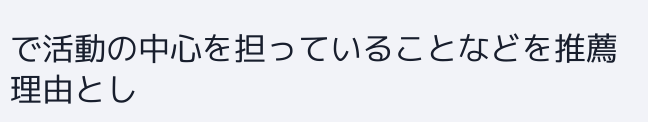で活動の中心を担っていることなどを推薦理由とし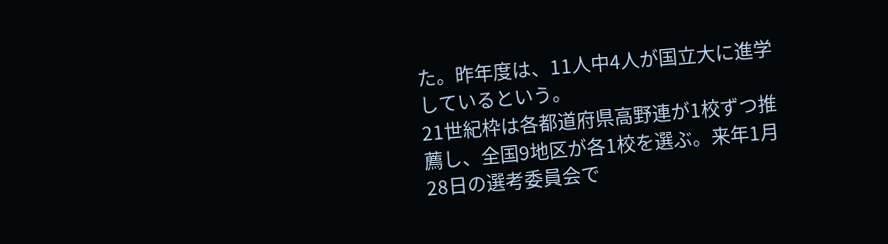た。昨年度は、11人中4人が国立大に進学しているという。
21世紀枠は各都道府県高野連が1校ずつ推薦し、全国9地区が各1校を選ぶ。来年1月28日の選考委員会で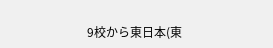9校から東日本(東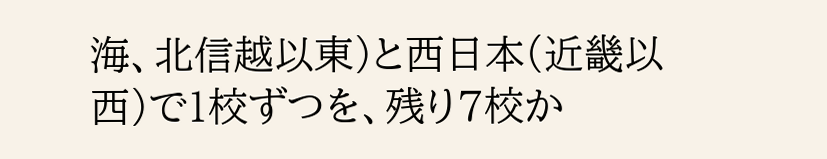海、北信越以東)と西日本(近畿以西)で1校ずつを、残り7校か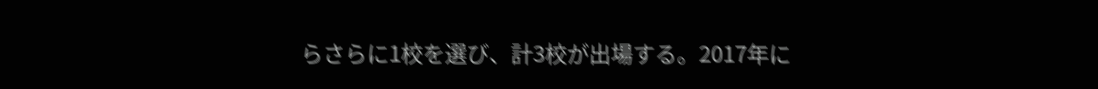らさらに1校を選び、計3校が出場する。2017年に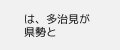は、多治見が県勢と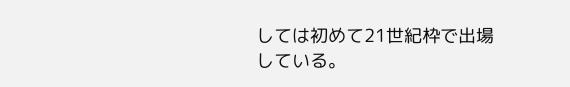しては初めて21世紀枠で出場している。